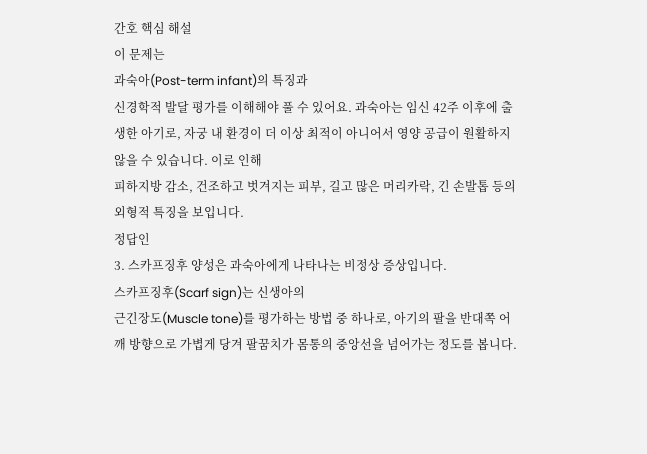간호 핵심 해설
이 문제는
과숙아(Post-term infant)의 특징과
신경학적 발달 평가를 이해해야 풀 수 있어요. 과숙아는 임신 42주 이후에 출생한 아기로, 자궁 내 환경이 더 이상 최적이 아니어서 영양 공급이 원활하지 않을 수 있습니다. 이로 인해
피하지방 감소, 건조하고 벗겨지는 피부, 길고 많은 머리카락, 긴 손발톱 등의 외형적 특징을 보입니다.
정답인
3. 스카프징후 양성은 과숙아에게 나타나는 비정상 증상입니다.
스카프징후(Scarf sign)는 신생아의
근긴장도(Muscle tone)를 평가하는 방법 중 하나로, 아기의 팔을 반대쪽 어깨 방향으로 가볍게 당겨 팔꿈치가 몸통의 중앙선을 넘어가는 정도를 봅니다.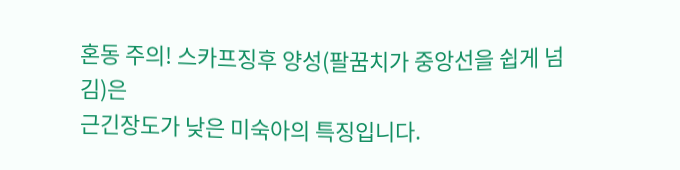혼동 주의! 스카프징후 양성(팔꿈치가 중앙선을 쉽게 넘김)은
근긴장도가 낮은 미숙아의 특징입니다.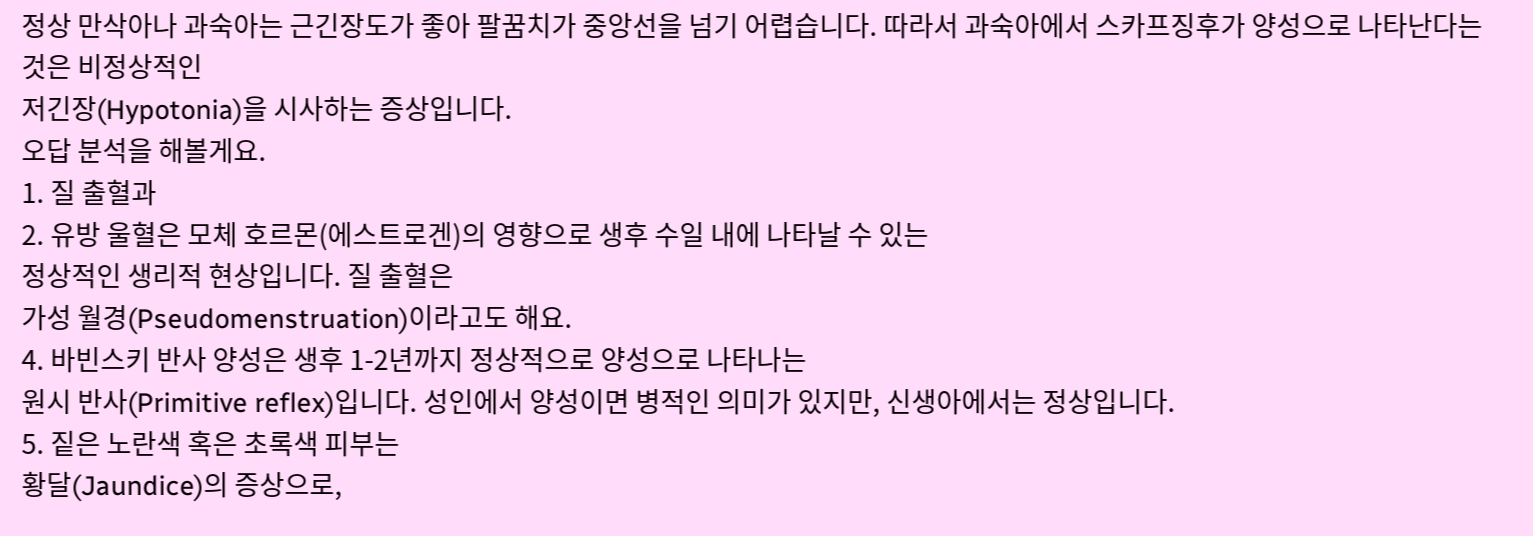정상 만삭아나 과숙아는 근긴장도가 좋아 팔꿈치가 중앙선을 넘기 어렵습니다. 따라서 과숙아에서 스카프징후가 양성으로 나타난다는 것은 비정상적인
저긴장(Hypotonia)을 시사하는 증상입니다.
오답 분석을 해볼게요.
1. 질 출혈과
2. 유방 울혈은 모체 호르몬(에스트로겐)의 영향으로 생후 수일 내에 나타날 수 있는
정상적인 생리적 현상입니다. 질 출혈은
가성 월경(Pseudomenstruation)이라고도 해요.
4. 바빈스키 반사 양성은 생후 1-2년까지 정상적으로 양성으로 나타나는
원시 반사(Primitive reflex)입니다. 성인에서 양성이면 병적인 의미가 있지만, 신생아에서는 정상입니다.
5. 짙은 노란색 혹은 초록색 피부는
황달(Jaundice)의 증상으로,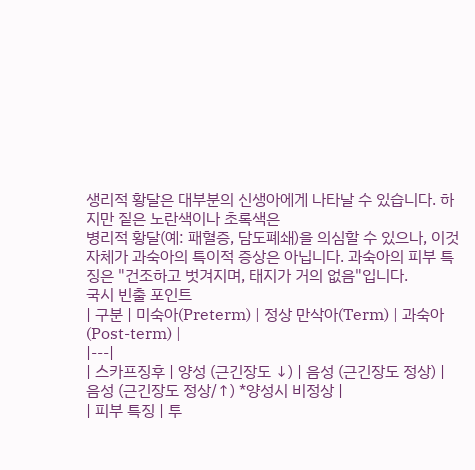생리적 황달은 대부분의 신생아에게 나타날 수 있습니다. 하지만 짙은 노란색이나 초록색은
병리적 황달(예: 패혈증, 담도폐쇄)을 의심할 수 있으나, 이것 자체가 과숙아의 특이적 증상은 아닙니다. 과숙아의 피부 특징은 "건조하고 벗겨지며, 태지가 거의 없음"입니다.
국시 빈출 포인트
| 구분 | 미숙아(Preterm) | 정상 만삭아(Term) | 과숙아(Post-term) |
|---|
| 스카프징후 | 양성 (근긴장도 ↓) | 음성 (근긴장도 정상) | 음성 (근긴장도 정상/↑) *양성시 비정상 |
| 피부 특징 | 투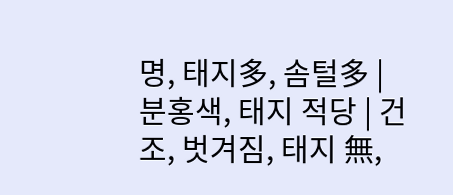명, 태지多, 솜털多 | 분홍색, 태지 적당 | 건조, 벗겨짐, 태지 無,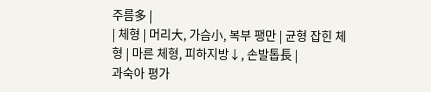주름多 |
| 체형 | 머리大, 가슴小, 복부 팽만 | 균형 잡힌 체형 | 마른 체형, 피하지방↓, 손발톱長 |
과숙아 평가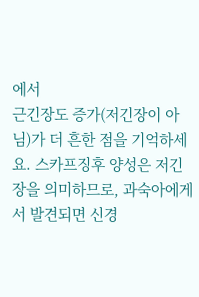에서
근긴장도 증가(저긴장이 아님)가 더 흔한 점을 기억하세요. 스카프징후 양성은 저긴장을 의미하므로, 과숙아에게서 발견되면 신경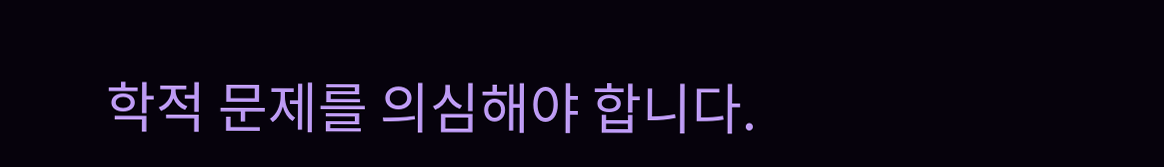학적 문제를 의심해야 합니다.